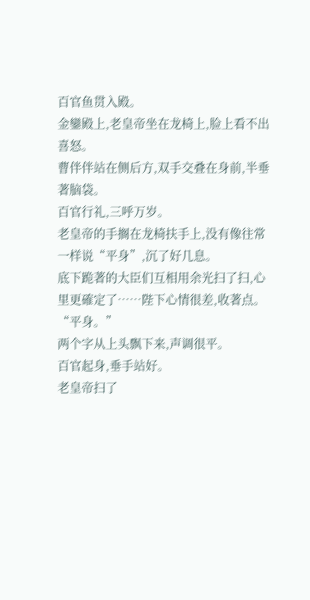百官鱼贯入殿。
金鑾殿上,老皇帝坐在龙椅上,脸上看不出喜怒。
曹伴伴站在侧后方,双手交叠在身前,半垂著脑袋。
百官行礼,三呼万岁。
老皇帝的手搁在龙椅扶手上,没有像往常一样说“平身”,沉了好几息。
底下跪著的大臣们互相用余光扫了扫,心里更確定了……陛下心情很差,收著点。
“平身。”
两个字从上头飘下来,声调很平。
百官起身,垂手站好。
老皇帝扫了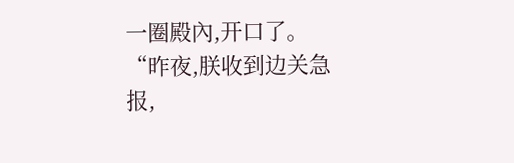一圈殿內,开口了。
“昨夜,朕收到边关急报,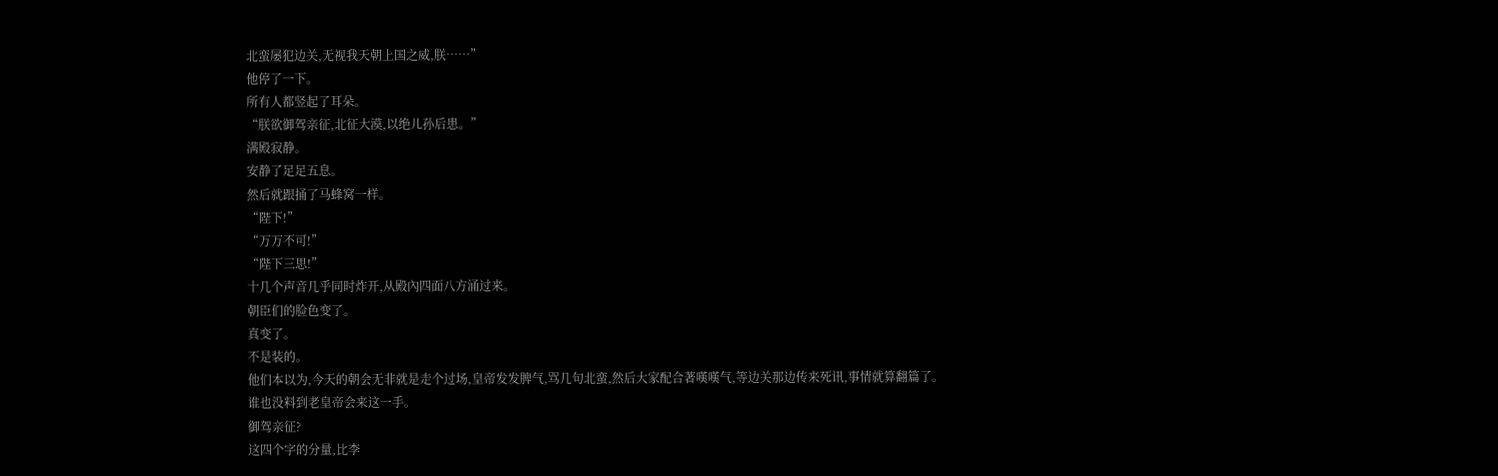北蛮屡犯边关,无视我天朝上国之威,朕……”
他停了一下。
所有人都竖起了耳朵。
“朕欲御驾亲征,北征大漠,以绝儿孙后患。”
满殿寂静。
安静了足足五息。
然后就跟捅了马蜂窝一样。
“陛下!”
“万万不可!”
“陛下三思!”
十几个声音几乎同时炸开,从殿內四面八方涌过来。
朝臣们的脸色变了。
真变了。
不是装的。
他们本以为,今天的朝会无非就是走个过场,皇帝发发脾气,骂几句北蛮,然后大家配合著嘆嘆气,等边关那边传来死讯,事情就算翻篇了。
谁也没料到老皇帝会来这一手。
御驾亲征?
这四个字的分量,比李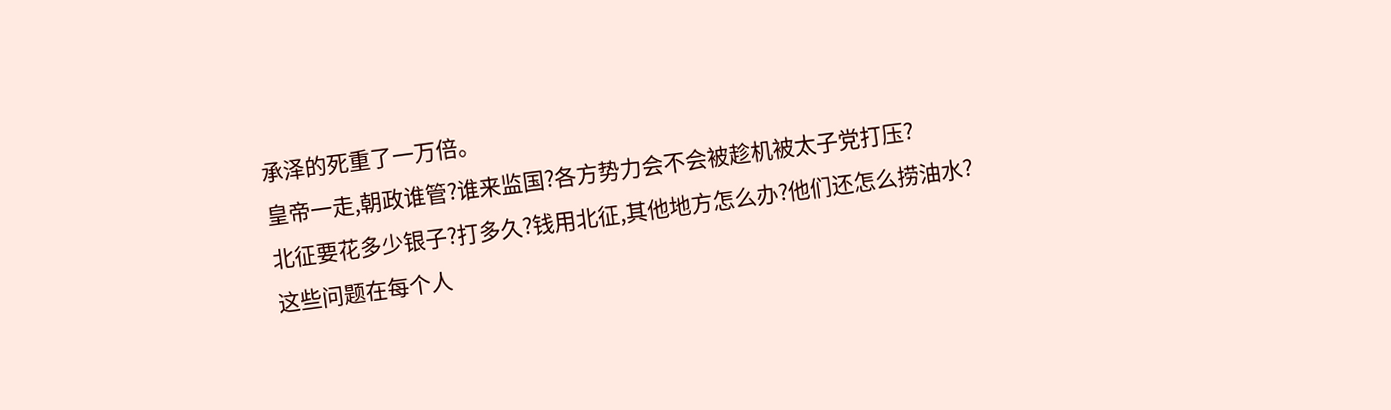承泽的死重了一万倍。
皇帝一走,朝政谁管?谁来监国?各方势力会不会被趁机被太子党打压?
北征要花多少银子?打多久?钱用北征,其他地方怎么办?他们还怎么捞油水?
这些问题在每个人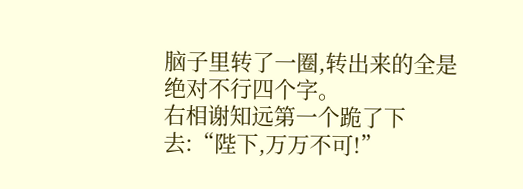脑子里转了一圈,转出来的全是绝对不行四个字。
右相谢知远第一个跪了下去:“陛下,万万不可!”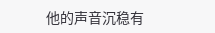他的声音沉稳有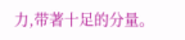力,带著十足的分量。